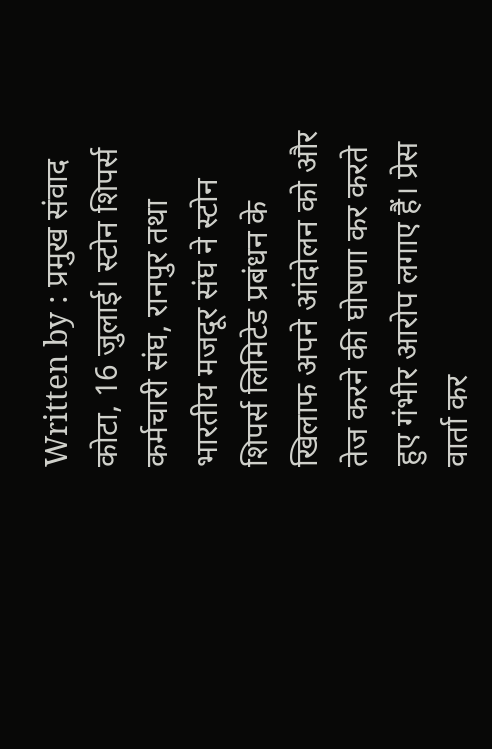Written by : प्रमुख संवाद
कोटा, 16 जुलाई। स्टोन शिपर्स कर्मचारी संघ, रानपुर तथा भारतीय मजदूर संघ ने स्टोन शिपर्स लिमिटेड प्रबंधन के खिलाफ अपने आंदोलन को और तेज करने की घोषणा कर करते हुए गंभीर आरोप लगाए हैं। प्रेस वार्ता कर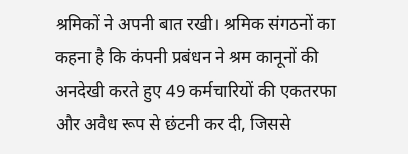श्रमिकों ने अपनी बात रखी। श्रमिक संगठनों का कहना है कि कंपनी प्रबंधन ने श्रम कानूनों की अनदेखी करते हुए 49 कर्मचारियों की एकतरफा और अवैध रूप से छंटनी कर दी, जिससे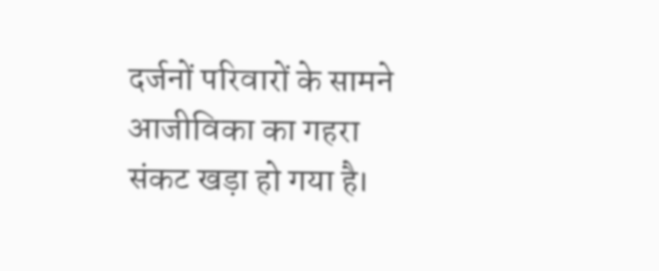दर्जनों परिवारों के सामने आजीविका का गहरा संकट खड़ा हो गया है।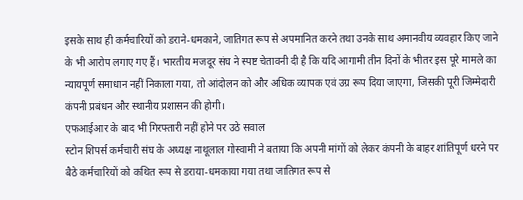इसके साथ ही कर्मचारियों को डराने-धमकाने, जातिगत रूप से अपमानित करने तथा उनके साथ अमानवीय व्यवहार किए जाने के भी आरोप लगाए गए हैं। भारतीय मजदूर संघ ने स्पष्ट चेतावनी दी है कि यदि आगामी तीन दिनों के भीतर इस पूरे मामले का न्यायपूर्ण समाधान नहीं निकाला गया, तो आंदोलन को और अधिक व्यापक एवं उग्र रूप दिया जाएगा, जिसकी पूरी जिम्मेदारी कंपनी प्रबंधन और स्थानीय प्रशासन की होगी।
एफआईआर के बाद भी गिरफ्तारी नहीं होने पर उठे सवाल
स्टोन शिपर्स कर्मचारी संघ के अध्यक्ष नाथूलाल गोस्वामी ने बताया कि अपनी मांगों को लेकर कंपनी के बाहर शांतिपूर्ण धरने पर बैठे कर्मचारियों को कथित रूप से डराया-धमकाया गया तथा जातिगत रूप से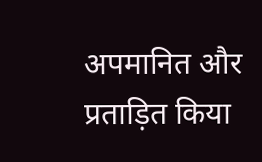अपमानित और प्रताड़ित किया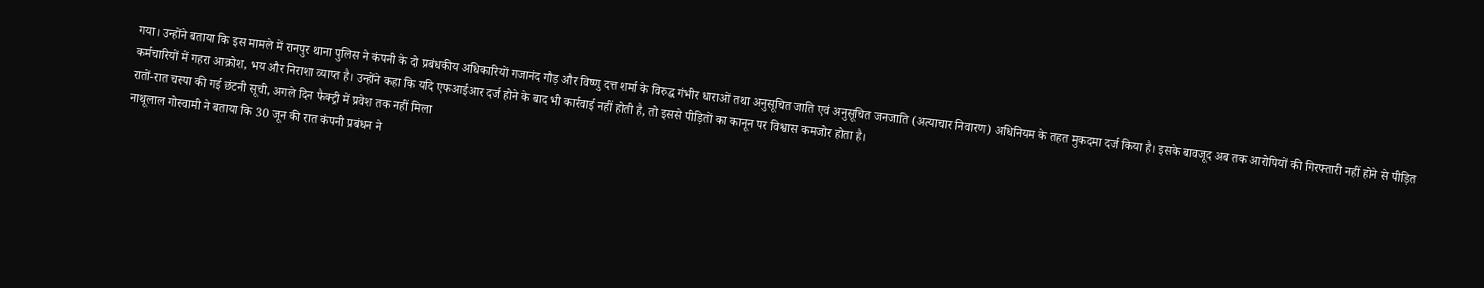गया। उन्होंने बताया कि इस मामले में रानपुर थाना पुलिस ने कंपनी के दो प्रबंधकीय अधिकारियों गजानंद गौड़ और विष्णु दत्त शर्मा के विरुद्ध गंभीर धाराओं तथा अनुसूचित जाति एवं अनुसूचित जनजाति (अत्याचार निवारण) अधिनियम के तहत मुकदमा दर्ज किया है। इसके बावजूद अब तक आरोपियों की गिरफ्तारी नहीं होने से पीड़ित कर्मचारियों में गहरा आक्रोश, भय और निराशा व्याप्त है। उन्होंने कहा कि यदि एफआईआर दर्ज होने के बाद भी कार्रवाई नहीं होती है, तो इससे पीड़ितों का कानून पर विश्वास कमजोर होता है।
रातों-रात चस्पा की गई छंटनी सूची, अगले दिन फैक्ट्री में प्रवेश तक नहीं मिला
नाथूलाल गोस्वामी ने बताया कि 30 जून की रात कंपनी प्रबंधन ने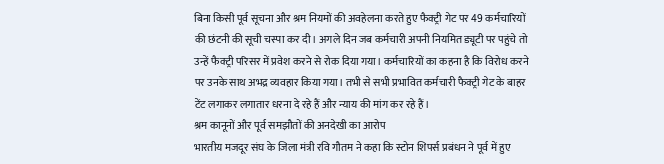बिना किसी पूर्व सूचना और श्रम नियमों की अवहेलना करते हुए फैक्ट्री गेट पर 49 कर्मचारियों की छंटनी की सूची चस्पा कर दी। अगले दिन जब कर्मचारी अपनी नियमित ड्यूटी पर पहुंचे तो उन्हें फैक्ट्री परिसर में प्रवेश करने से रोक दिया गया। कर्मचारियों का कहना है कि विरोध करने पर उनके साथ अभद्र व्यवहार किया गया। तभी से सभी प्रभावित कर्मचारी फैक्ट्री गेट के बाहर टेंट लगाकर लगातार धरना दे रहे हैं और न्याय की मांग कर रहे हैं।
श्रम कानूनों और पूर्व समझौतों की अनदेखी का आरोप
भारतीय मजदूर संघ के जिला मंत्री रवि गौतम ने कहा कि स्टोन शिपर्स प्रबंधन ने पूर्व में हुए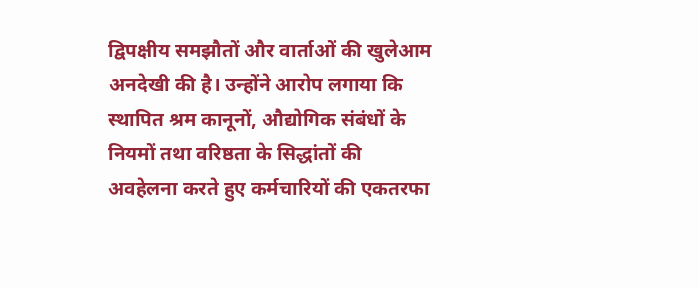द्विपक्षीय समझौतों और वार्ताओं की खुलेआम अनदेखी की है। उन्होंने आरोप लगाया कि स्थापित श्रम कानूनों, औद्योगिक संबंधों के नियमों तथा वरिष्ठता के सिद्धांतों की अवहेलना करते हुए कर्मचारियों की एकतरफा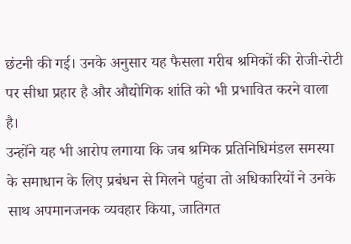छंटनी की गई। उनके अनुसार यह फैसला गरीब श्रमिकों की रोजी-रोटी पर सीधा प्रहार है और औद्योगिक शांति को भी प्रभावित करने वाला है।
उन्होंने यह भी आरोप लगाया कि जब श्रमिक प्रतिनिधिमंडल समस्या के समाधान के लिए प्रबंधन से मिलने पहुंचा तो अधिकारियों ने उनके साथ अपमानजनक व्यवहार किया, जातिगत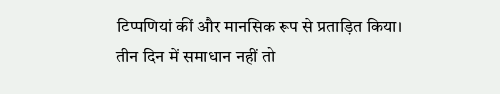टिप्पणियां कीं और मानसिक रूप से प्रताड़ित किया।
तीन दिन में समाधान नहीं तो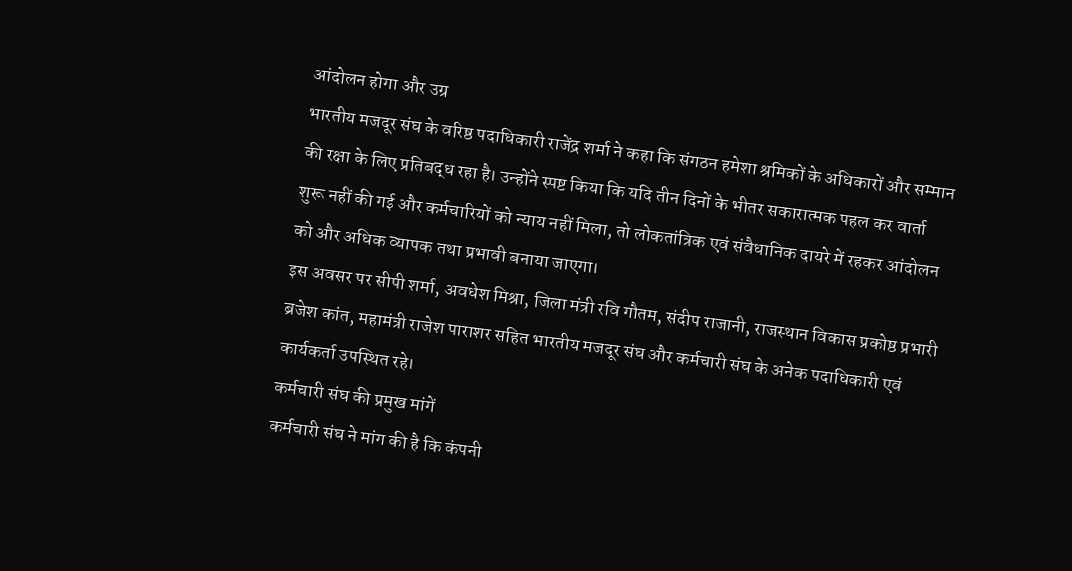आंदोलन होगा और उग्र
भारतीय मजदूर संघ के वरिष्ठ पदाधिकारी राजेंद्र शर्मा ने कहा कि संगठन हमेशा श्रमिकों के अधिकारों और सम्मान की रक्षा के लिए प्रतिबद्ध रहा है। उन्होंने स्पष्ट किया कि यदि तीन दिनों के भीतर सकारात्मक पहल कर वार्ता शुरू नहीं की गई और कर्मचारियों को न्याय नहीं मिला, तो लोकतांत्रिक एवं संवैधानिक दायरे में रहकर आंदोलन को और अधिक व्यापक तथा प्रभावी बनाया जाएगा।
इस अवसर पर सीपी शर्मा, अवधेश मिश्रा, जिला मंत्री रवि गौतम, संदीप राजानी, राजस्थान विकास प्रकोष्ठ प्रभारी ब्रजेश कांत, महामंत्री राजेश पाराशर सहित भारतीय मजदूर संघ और कर्मचारी संघ के अनेक पदाधिकारी एवं कार्यकर्ता उपस्थित रहे।
कर्मचारी संघ की प्रमुख मांगें
कर्मचारी संघ ने मांग की है कि कंपनी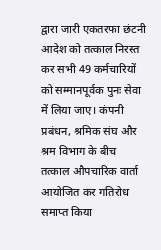द्वारा जारी एकतरफा छंटनी आदेश को तत्काल निरस्त कर सभी 49 कर्मचारियों को सम्मानपूर्वक पुनः सेवा में लिया जाए। कंपनी प्रबंधन, श्रमिक संघ और श्रम विभाग के बीच तत्काल औपचारिक वार्ता आयोजित कर गतिरोध समाप्त किया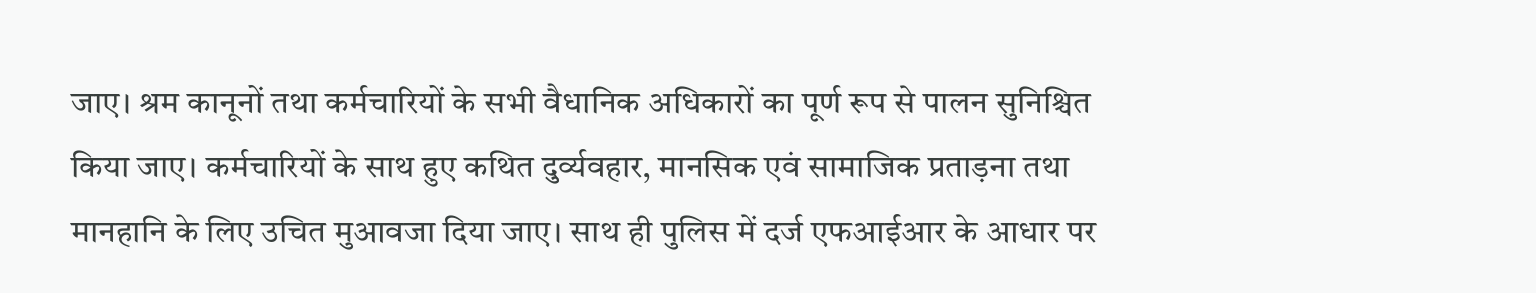जाए। श्रम कानूनों तथा कर्मचारियों के सभी वैधानिक अधिकारों का पूर्ण रूप से पालन सुनिश्चित किया जाए। कर्मचारियों के साथ हुए कथित दुर्व्यवहार, मानसिक एवं सामाजिक प्रताड़ना तथा मानहानि के लिए उचित मुआवजा दिया जाए। साथ ही पुलिस में दर्ज एफआईआर के आधार पर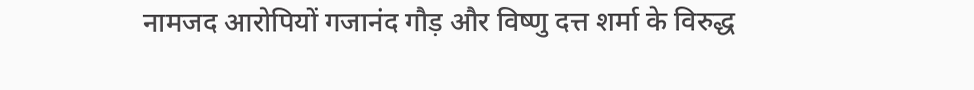नामजद आरोपियों गजानंद गौड़ और विष्णु दत्त शर्मा के विरुद्ध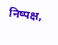निष्पक्ष,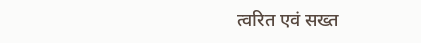त्वरित एवं सख्त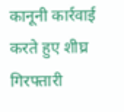कानूनी कार्रवाई करते हुए शीघ्र गिरफ्तारी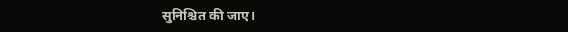सुनिश्चित की जाए।